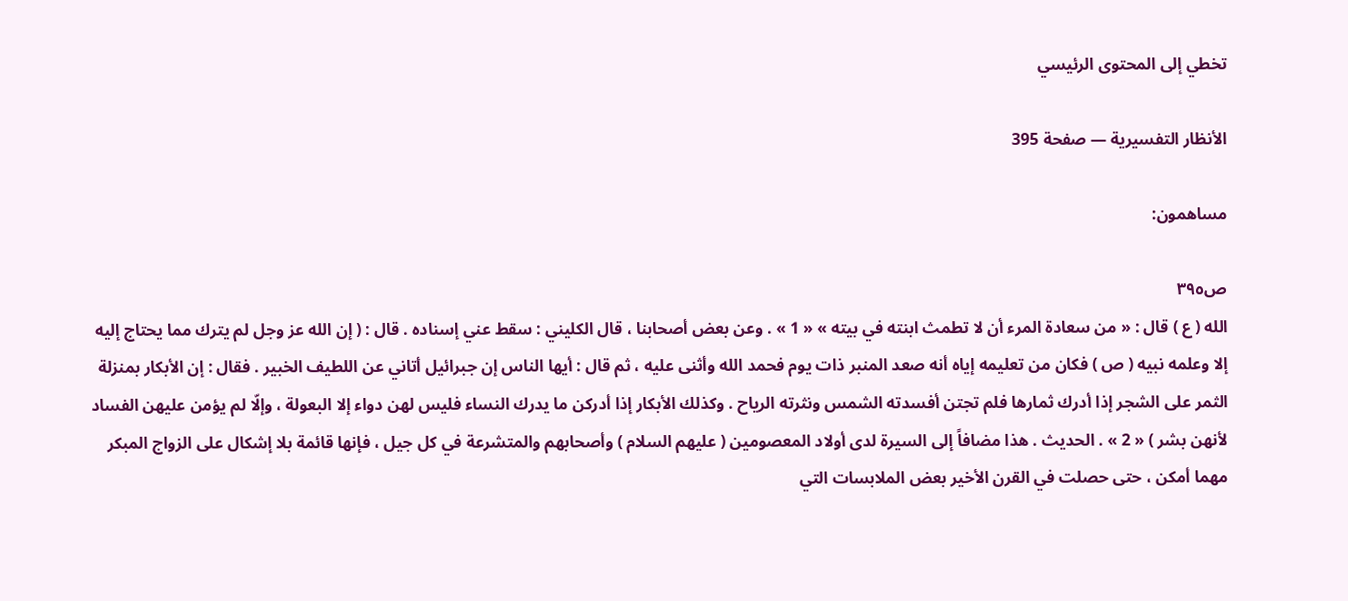تخطي إلى المحتوى الرئيسي

الأنظار التفسيرية — صفحة 395

مساهمون:

ص٣٩٥
الله ( ع ) قال : « من سعادة المرء أن لا تطمث ابنته في بيته » « 1 » . وعن بعض أصحابنا ، قال الكليني : سقط عني إسناده . قال : ( إن الله عز وجل لم يترك مما يحتاج إليه إلا وعلمه نبيه ( ص ) فكان من تعليمه إياه أنه صعد المنبر ذات يوم فحمد الله وأثنى عليه ، ثم قال : أيها الناس إن جبرائيل أتاني عن اللطيف الخبير . فقال : إن الأبكار بمنزلة الثمر على الشجر إذا أدرك ثمارها فلم تجتن أفسدته الشمس ونثرته الرياح . وكذلك الأبكار إذا أدركن ما يدرك النساء فليس لهن دواء إلا البعولة ، وإلّا لم يؤمن عليهن الفساد لأنهن بشر ) « 2 » . الحديث . هذا مضافاً إلى السيرة لدى أولاد المعصومين ( عليهم السلام ) وأصحابهم والمتشرعة في كل جيل ، فإنها قائمة بلا إشكال على الزواج المبكر مهما أمكن ، حتى حصلت في القرن الأخير بعض الملابسات التي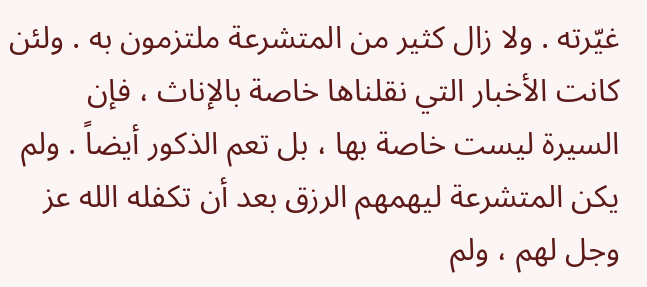غيّرته . ولا زال كثير من المتشرعة ملتزمون به . ولئن كانت الأخبار التي نقلناها خاصة بالإناث ، فإن السيرة ليست خاصة بها ، بل تعم الذكور أيضاً . ولم يكن المتشرعة ليهمهم الرزق بعد أن تكفله الله عز وجل لهم ، ولم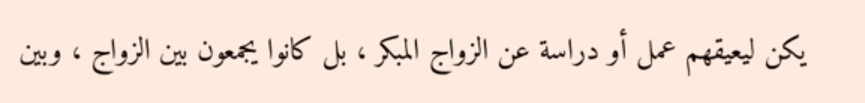يكن ليعيقهم عمل أو دراسة عن الزواج المبكر ، بل كانوا يجمعون بين الزواج ، وبين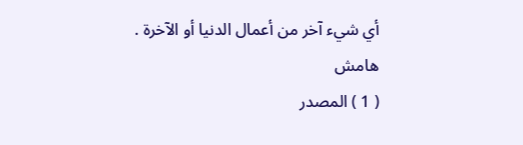أي شيء آخر من أعمال الدنيا أو الآخرة .
هامش
( 1 ) المصدر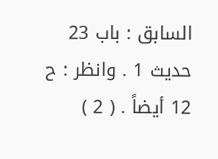السابق : باب 23 حديث 1 . وانظر : ح 12 أيضاً . ( 2 )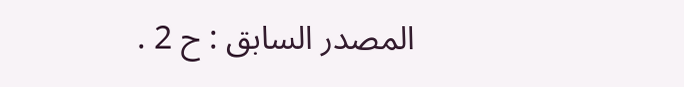المصدر السابق : ح 2 .